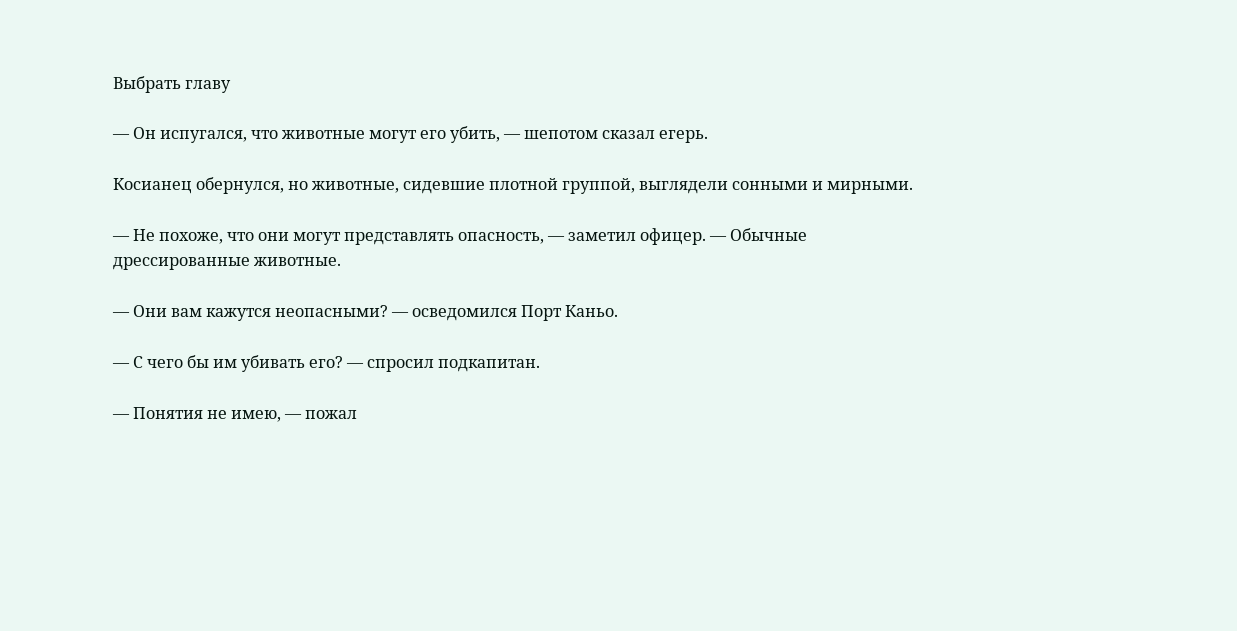Выбрать главу

— Он испугался, что животные могут его убить, — шепотом сказал егерь.

Косианец обернулся, но животные, сидевшие плотной группой, выглядели сонными и мирными.

— Не похоже, что они могут представлять опасность, — заметил офицер. — Обычные дрессированные животные.

— Они вам кажутся неопасными? — осведомился Порт Каньо.

— С чего бы им убивать его? — спросил подкапитан.

— Понятия не имею, — пожал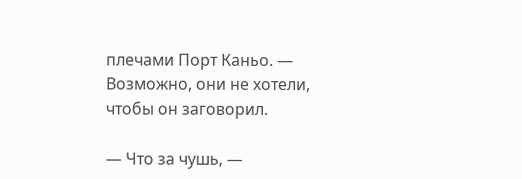плечами Порт Каньо. — Возможно, они не хотели, чтобы он заговорил.

— Что за чушь, —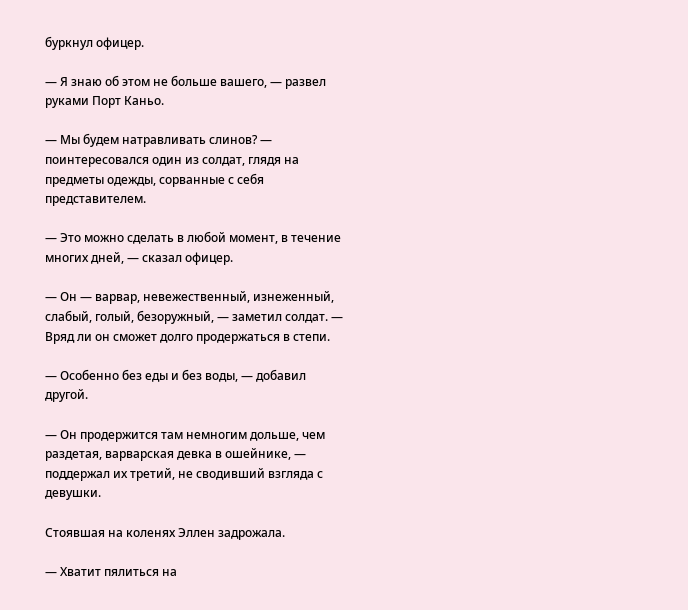буркнул офицер.

— Я знаю об этом не больше вашего, — развел руками Порт Каньо.

— Мы будем натравливать слинов? — поинтересовался один из солдат, глядя на предметы одежды, сорванные с себя представителем.

— Это можно сделать в любой момент, в течение многих дней, — сказал офицер.

— Он — варвар, невежественный, изнеженный, слабый, голый, безоружный, — заметил солдат. — Вряд ли он сможет долго продержаться в степи.

— Особенно без еды и без воды, — добавил другой.

— Он продержится там немногим дольше, чем раздетая, варварская девка в ошейнике, — поддержал их третий, не сводивший взгляда с девушки.

Стоявшая на коленях Эллен задрожала.

— Хватит пялиться на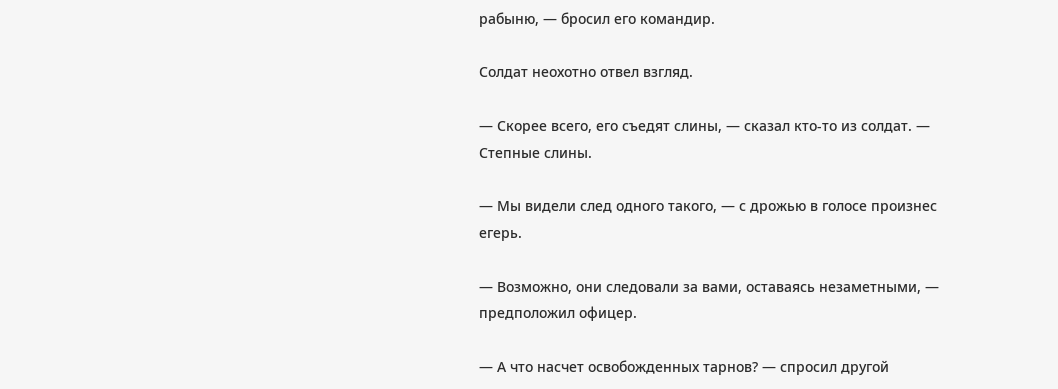рабыню, — бросил его командир.

Солдат неохотно отвел взгляд.

— Скорее всего, его съедят слины, — сказал кто-то из солдат. — Степные слины.

— Мы видели след одного такого, — с дрожью в голосе произнес егерь.

— Возможно, они следовали за вами, оставаясь незаметными, — предположил офицер.

— А что насчет освобожденных тарнов? — спросил другой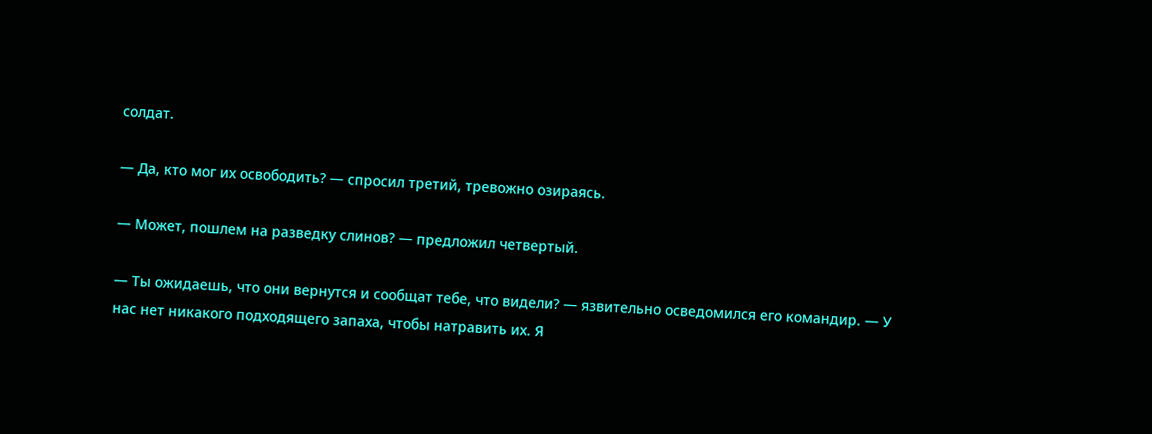солдат.

— Да, кто мог их освободить? — спросил третий, тревожно озираясь.

— Может, пошлем на разведку слинов? — предложил четвертый.

— Ты ожидаешь, что они вернутся и сообщат тебе, что видели? — язвительно осведомился его командир. — У нас нет никакого подходящего запаха, чтобы натравить их. Я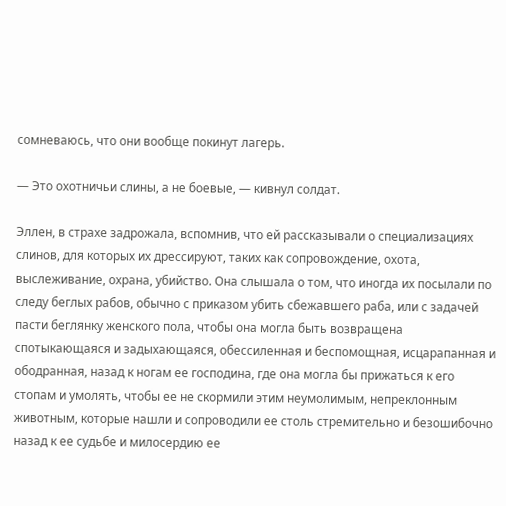сомневаюсь, что они вообще покинут лагерь.

— Это охотничьи слины, а не боевые, — кивнул солдат.

Эллен, в страхе задрожала, вспомнив, что ей рассказывали о специализациях слинов, для которых их дрессируют, таких как сопровождение, охота, выслеживание, охрана, убийство. Она слышала о том, что иногда их посылали по следу беглых рабов, обычно с приказом убить сбежавшего раба, или с задачей пасти беглянку женского пола, чтобы она могла быть возвращена спотыкающаяся и задыхающаяся, обессиленная и беспомощная, исцарапанная и ободранная, назад к ногам ее господина, где она могла бы прижаться к его стопам и умолять, чтобы ее не скормили этим неумолимым, непреклонным животным, которые нашли и сопроводили ее столь стремительно и безошибочно назад к ее судьбе и милосердию ее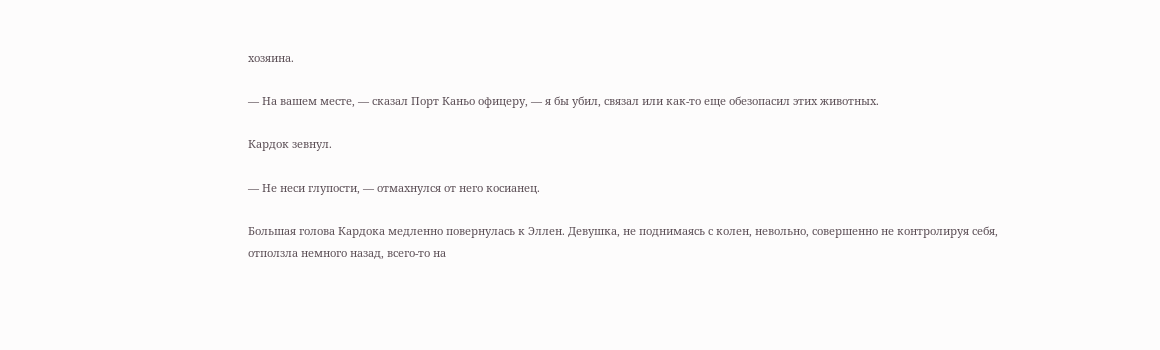хозяина.

— На вашем месте, — сказал Порт Каньо офицеру, — я бы убил, связал или как-то еще обезопасил этих животных.

Кардок зевнул.

— Не неси глупости, — отмахнулся от него косианец.

Большая голова Кардока медленно повернулась к Эллен. Девушка, не поднимаясь с колен, невольно, совершенно не контролируя себя, отползла немного назад, всего-то на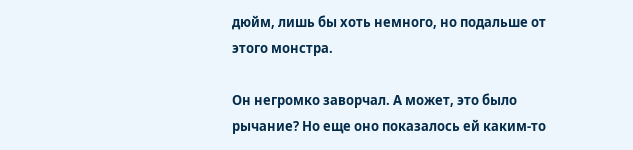дюйм, лишь бы хоть немного, но подальше от этого монстра.

Он негромко заворчал. А может, это было рычание? Но еще оно показалось ей каким-то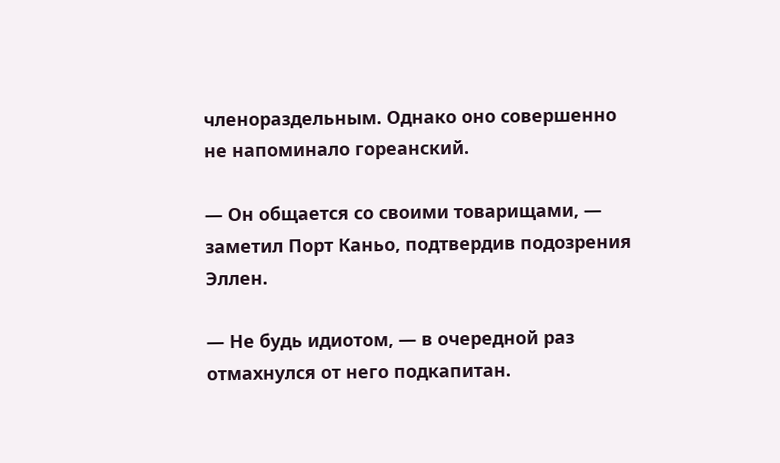членораздельным. Однако оно совершенно не напоминало гореанский.

— Он общается со своими товарищами, — заметил Порт Каньо, подтвердив подозрения Эллен.

— Не будь идиотом, — в очередной раз отмахнулся от него подкапитан.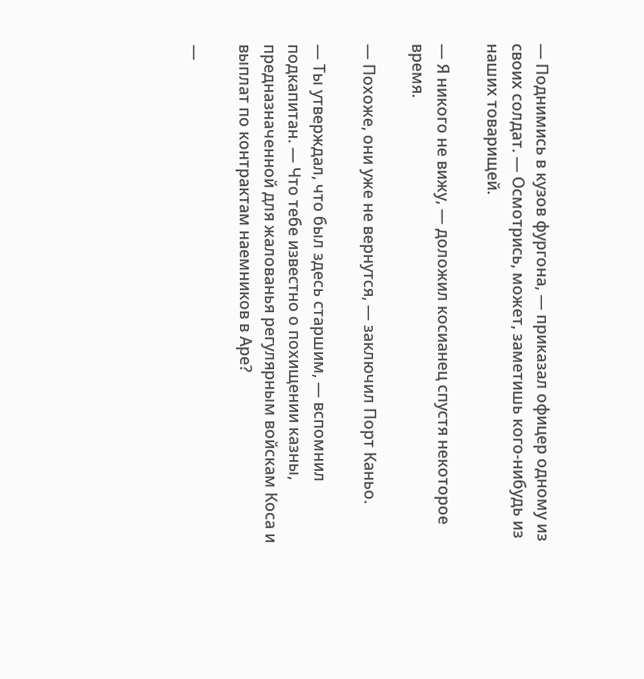— Поднимись в кузов фургона, — приказал офицер одному из своих солдат. — Осмотрись, может, заметишь кого-нибудь из наших товарищей.

— Я никого не вижу, — доложил косианец спустя некоторое время.

— Похоже, они уже не вернутся, — заключил Порт Каньо.

— Ты утверждал, что был здесь старшим, — вспомнил подкапитан. — Что тебе известно о похищении казны, предназначенной для жалованья регулярным войскам Коса и выплат по контрактам наемников в Аре?

—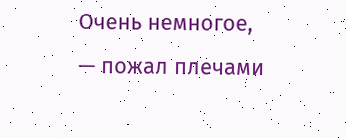Очень немногое, — пожал плечами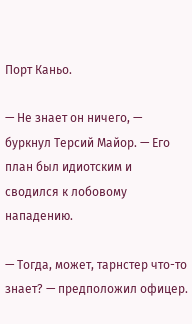Порт Каньо.

— Не знает он ничего, — буркнул Терсий Майор. — Его план был идиотским и сводился к лобовому нападению.

— Тогда, может, тарнстер что-то знает? — предположил офицер.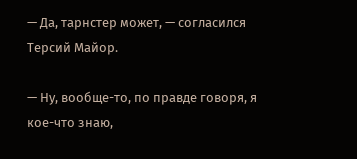— Да, тарнстер может, — согласился Терсий Майор.

— Ну, вообще-то, по правде говоря, я кое-что знаю,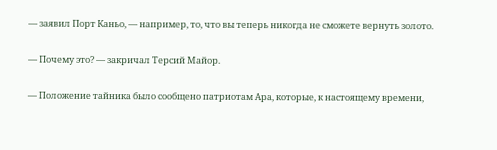— заявил Порт Каньо, — например, то, что вы теперь никогда не сможете вернуть золото.

— Почему это? — закричал Терсий Майор.

— Положение тайника было сообщено патриотам Ара, которые, к настоящему времени,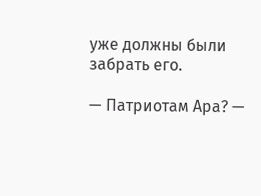уже должны были забрать его.

— Патриотам Ара? —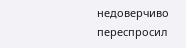недоверчиво переспросил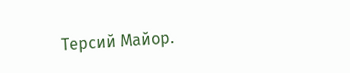Терсий Майор.